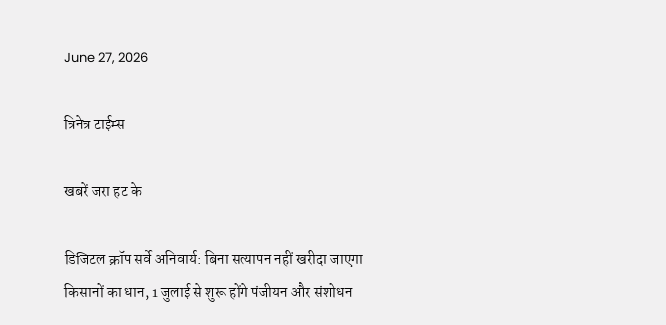June 27, 2026

त्रिनेत्र टाईम्स

खबरें जरा हट के

डिजिटल क्रॉप सर्वे अनिवार्य: बिना सत्यापन नहीं खरीदा जाएगा किसानों का धान, 1 जुलाई से शुरू होंगे पंजीयन और संशोधन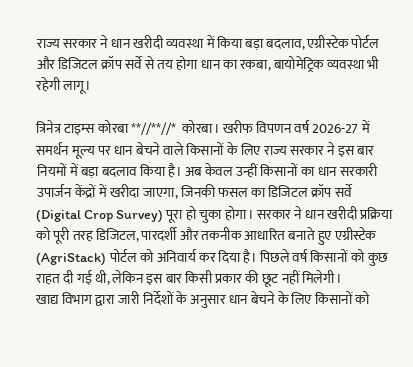राज्य सरकार ने धान खरीदी व्यवस्था में किया बड़ा बदलाव, एग्रीस्टेक पोर्टल और डिजिटल क्रॉप सर्वे से तय होगा धान का रकबा, बायोमेट्रिक व्यवस्था भी रहेगी लागू।

त्रिनेत्र टाइम्स कोरबा **//**//*  कोरबा। खरीफ विपणन वर्ष 2026-27 में समर्थन मूल्य पर धान बेचने वाले किसानों के लिए राज्य सरकार ने इस बार नियमों में बड़ा बदलाव किया है। अब केवल उन्हीं किसानों का धान सरकारी उपार्जन केंद्रों में खरीदा जाएगा, जिनकी फसल का डिजिटल क्रॉप सर्वे (Digital Crop Survey) पूरा हो चुका होगा। सरकार ने धान खरीदी प्रक्रिया को पूरी तरह डिजिटल, पारदर्शी और तकनीक आधारित बनाते हुए एग्रीस्टेक (AgriStack) पोर्टल को अनिवार्य कर दिया है। पिछले वर्ष किसानों को कुछ राहत दी गई थी, लेकिन इस बार किसी प्रकार की छूट नहीं मिलेगी।
खाद्य विभाग द्वारा जारी निर्देशों के अनुसार धान बेचने के लिए किसानों को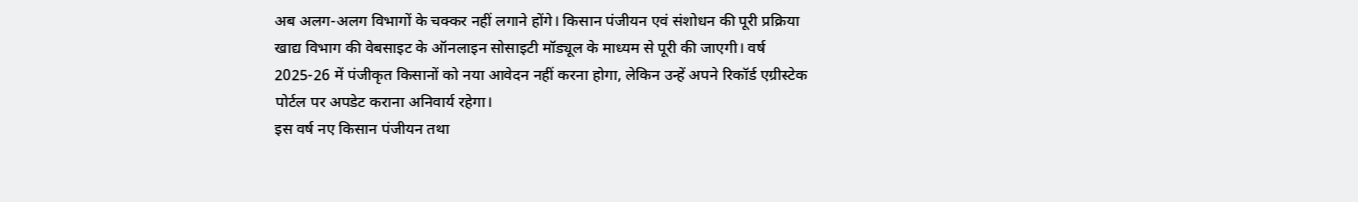अब अलग-अलग विभागों के चक्कर नहीं लगाने होंगे। किसान पंजीयन एवं संशोधन की पूरी प्रक्रिया खाद्य विभाग की वेबसाइट के ऑनलाइन सोसाइटी मॉड्यूल के माध्यम से पूरी की जाएगी। वर्ष 2025-26 में पंजीकृत किसानों को नया आवेदन नहीं करना होगा, लेकिन उन्हें अपने रिकॉर्ड एग्रीस्टेक पोर्टल पर अपडेट कराना अनिवार्य रहेगा।
इस वर्ष नए किसान पंजीयन तथा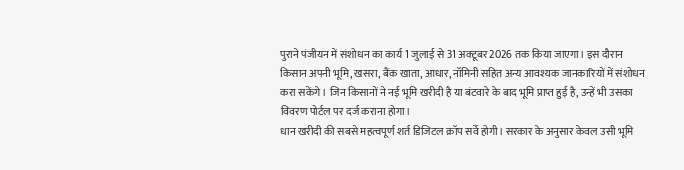पुराने पंजीयन में संशोधन का कार्य 1 जुलाई से 31 अक्टूबर 2026 तक किया जाएगा। इस दौरान किसान अपनी भूमि, खसरा, बैंक खाता, आधार, नॉमिनी सहित अन्य आवश्यक जानकारियों में संशोधन करा सकेंगे। जिन किसानों ने नई भूमि खरीदी है या बंटवारे के बाद भूमि प्राप्त हुई है, उन्हें भी उसका विवरण पोर्टल पर दर्ज कराना होगा।
धान खरीदी की सबसे महत्वपूर्ण शर्त डिजिटल क्रॉप सर्वे होगी। सरकार के अनुसार केवल उसी भूमि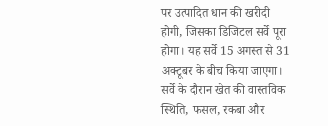पर उत्पादित धान की खरीदी होगी, जिसका डिजिटल सर्वे पूरा होगा। यह सर्वे 15 अगस्त से 31 अक्टूबर के बीच किया जाएगा। सर्वे के दौरान खेत की वास्तविक स्थिति, फसल, रकबा और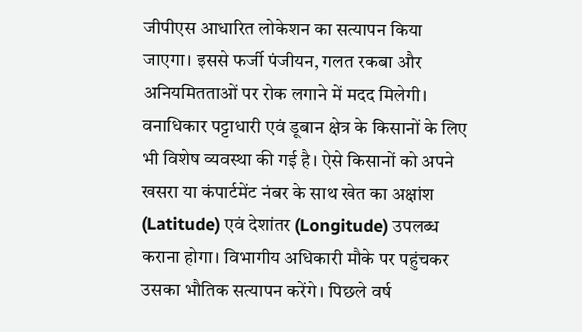जीपीएस आधारित लोकेशन का सत्यापन किया जाएगा। इससे फर्जी पंजीयन, गलत रकबा और अनियमितताओं पर रोक लगाने में मदद मिलेगी।
वनाधिकार पट्टाधारी एवं डूबान क्षेत्र के किसानों के लिए भी विशेष व्यवस्था की गई है। ऐसे किसानों को अपने खसरा या कंपार्टमेंट नंबर के साथ खेत का अक्षांश (Latitude) एवं देशांतर (Longitude) उपलब्ध कराना होगा। विभागीय अधिकारी मौके पर पहुंचकर उसका भौतिक सत्यापन करेंगे। पिछले वर्ष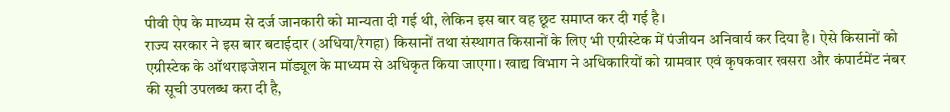पीवी ऐप के माध्यम से दर्ज जानकारी को मान्यता दी गई थी, लेकिन इस बार वह छूट समाप्त कर दी गई है।
राज्य सरकार ने इस बार बटाईदार (अधिया/रेगहा) किसानों तथा संस्थागत किसानों के लिए भी एग्रीस्टेक में पंजीयन अनिवार्य कर दिया है। ऐसे किसानों को एग्रीस्टेक के ऑथराइजेशन मॉड्यूल के माध्यम से अधिकृत किया जाएगा। खाद्य विभाग ने अधिकारियों को ग्रामवार एवं कृषकवार खसरा और कंपार्टमेंट नंबर की सूची उपलब्ध करा दी है,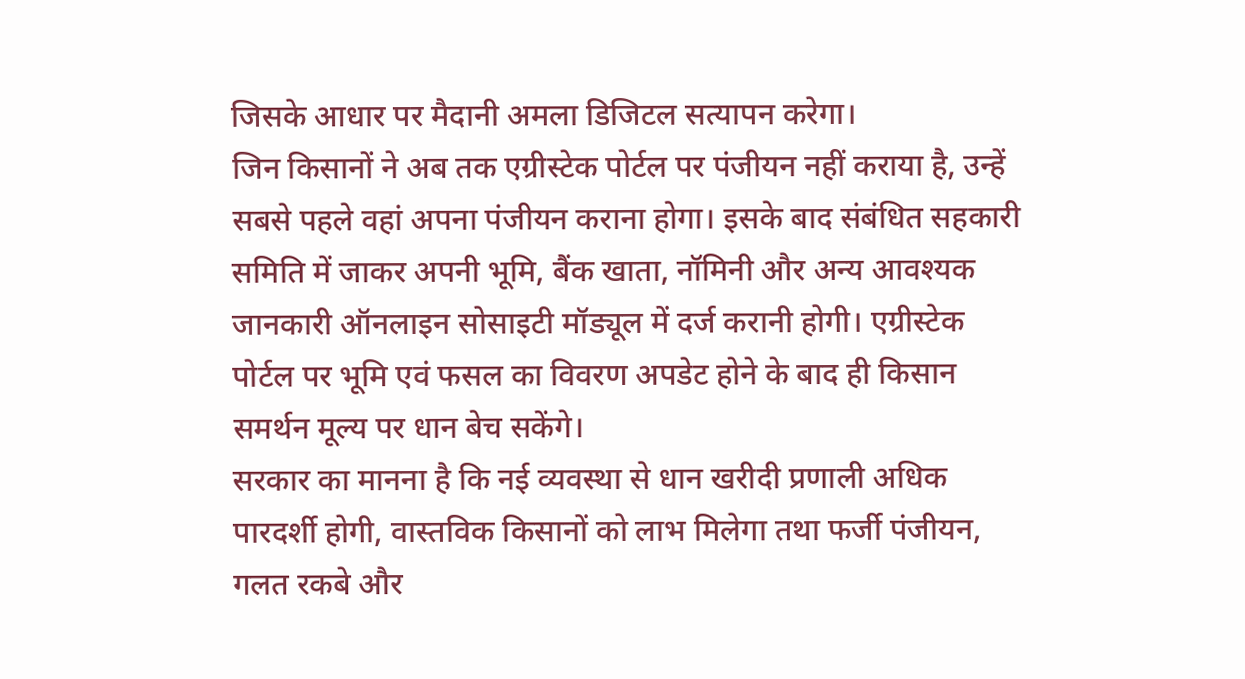जिसके आधार पर मैदानी अमला डिजिटल सत्यापन करेगा।
जिन किसानों ने अब तक एग्रीस्टेक पोर्टल पर पंजीयन नहीं कराया है, उन्हें सबसे पहले वहां अपना पंजीयन कराना होगा। इसके बाद संबंधित सहकारी समिति में जाकर अपनी भूमि, बैंक खाता, नॉमिनी और अन्य आवश्यक जानकारी ऑनलाइन सोसाइटी मॉड्यूल में दर्ज करानी होगी। एग्रीस्टेक पोर्टल पर भूमि एवं फसल का विवरण अपडेट होने के बाद ही किसान समर्थन मूल्य पर धान बेच सकेंगे।
सरकार का मानना है कि नई व्यवस्था से धान खरीदी प्रणाली अधिक पारदर्शी होगी, वास्तविक किसानों को लाभ मिलेगा तथा फर्जी पंजीयन, गलत रकबे और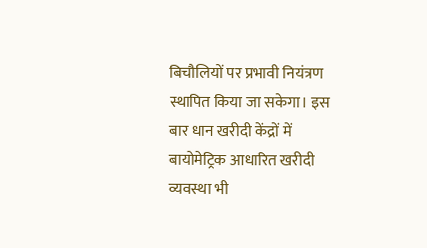बिचौलियों पर प्रभावी नियंत्रण स्थापित किया जा सकेगा। इस बार धान खरीदी केंद्रों में बायोमेट्रिक आधारित खरीदी व्यवस्था भी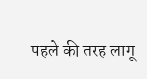पहले की तरह लागू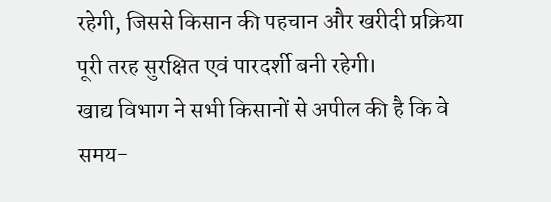रहेगी, जिससे किसान की पहचान और खरीदी प्रक्रिया पूरी तरह सुरक्षित एवं पारदर्शी बनी रहेगी।
खाद्य विभाग ने सभी किसानों से अपील की है कि वे समय-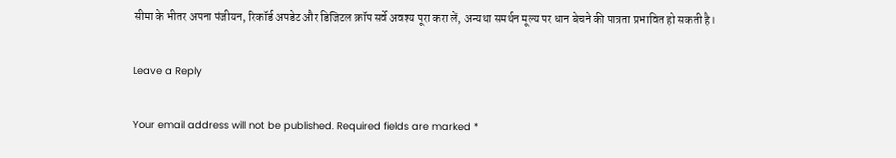सीमा के भीतर अपना पंजीयन, रिकॉर्ड अपडेट और डिजिटल क्रॉप सर्वे अवश्य पूरा करा लें, अन्यथा समर्थन मूल्य पर धान बेचने की पात्रता प्रभावित हो सकती है।

Leave a Reply

Your email address will not be published. Required fields are marked *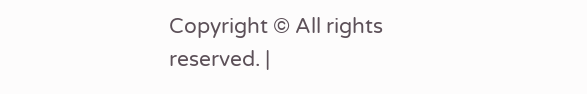Copyright © All rights reserved. |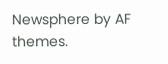Newsphere by AF themes.